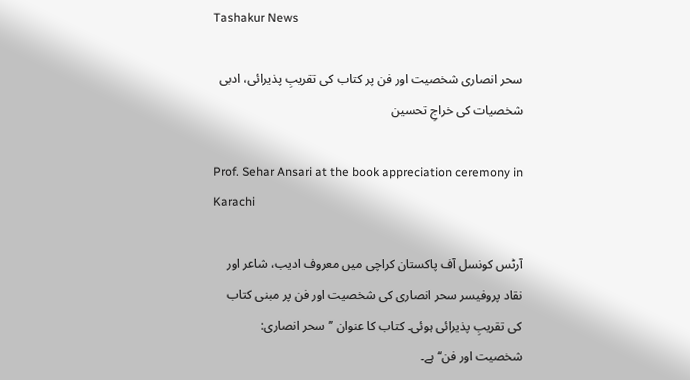Tashakur News

سحر انصاری شخصیت اور فن پر کتاب کی تقریبِ پذیرائی، ادبی شخصیات کی خراجِ تحسین

Prof. Sehar Ansari at the book appreciation ceremony in Karachi

آرٹس کونسل آف پاکستان کراچی میں معروف ادیب، شاعر اور نقاد پروفیسر سحر انصاری کی شخصیت اور فن پر مبنی کتاب کی تقریبِ پذیرائی ہوئی۔ کتاب کا عنوان ’’سحر انصاری: شخصیت اور فن‘‘ ہے۔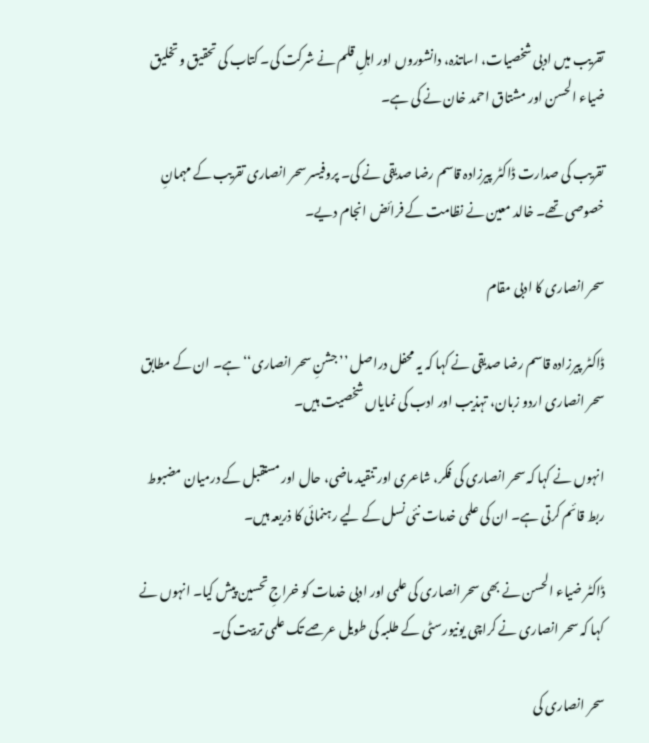تقریب میں ادبی شخصیات، اساتذہ، دانشوروں اور اہلِ قلم نے شرکت کی۔ کتاب کی تحقیق و تخلیق ضیاء الحسن اور مشتاق احمد خان نے کی ہے۔

تقریب کی صدارت ڈاکٹر پیرزادہ قاسم رضا صدیقی نے کی۔ پروفیسر سحر انصاری تقریب کے مہمانِ خصوصی تھے۔ خالد معین نے نظامت کے فرائض انجام دیے۔

سحر انصاری کا ادبی مقام

ڈاکٹر پیرزادہ قاسم رضا صدیقی نے کہا کہ یہ محفل دراصل ’’جشنِ سحر انصاری‘‘ ہے۔ ان کے مطابق سحر انصاری اردو زبان، تہذیب اور ادب کی نمایاں شخصیت ہیں۔

انہوں نے کہا کہ سحر انصاری کی فکر، شاعری اور تنقید ماضی، حال اور مستقبل کے درمیان مضبوط ربط قائم کرتی ہے۔ ان کی علمی خدمات نئی نسل کے لیے رہنمائی کا ذریعہ ہیں۔

ڈاکٹر ضیاء الحسن نے بھی سحر انصاری کی علمی اور ادبی خدمات کو خراجِ تحسین پیش کیا۔ انہوں نے کہا کہ سحر انصاری نے کراچی یونیورسٹی کے طلبہ کی طویل عرصے تک علمی تربیت کی۔

سحر انصاری کی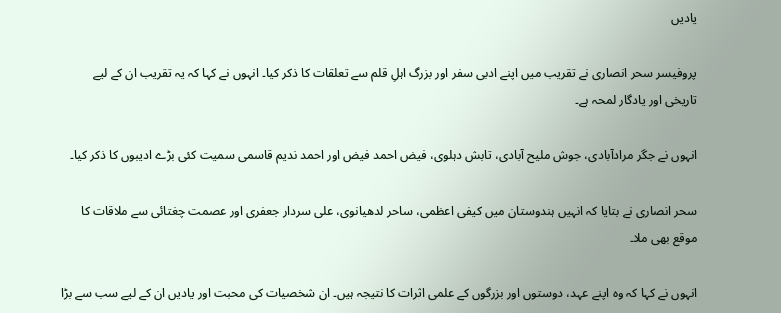یادیں

پروفیسر سحر انصاری نے تقریب میں اپنے ادبی سفر اور بزرگ اہلِ قلم سے تعلقات کا ذکر کیا۔ انہوں نے کہا کہ یہ تقریب ان کے لیے تاریخی اور یادگار لمحہ ہے۔

انہوں نے جگر مرادآبادی، جوش ملیح آبادی، تابش دہلوی، فیض احمد فیض اور احمد ندیم قاسمی سمیت کئی بڑے ادیبوں کا ذکر کیا۔

سحر انصاری نے بتایا کہ انہیں ہندوستان میں کیفی اعظمی، ساحر لدھیانوی، علی سردار جعفری اور عصمت چغتائی سے ملاقات کا موقع بھی ملا۔

انہوں نے کہا کہ وہ اپنے عہد، دوستوں اور بزرگوں کے علمی اثرات کا نتیجہ ہیں۔ ان شخصیات کی محبت اور یادیں ان کے لیے سب سے بڑا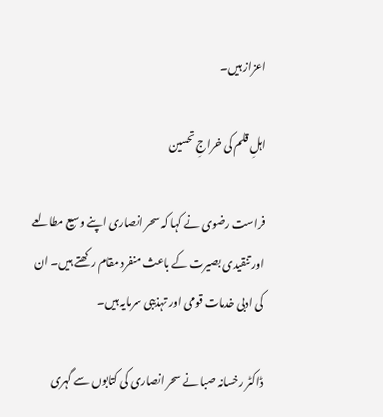اعزاز ہیں۔

اہلِ قلم کی خراجِ تحسین

فراست رضوی نے کہا کہ سحر انصاری اپنے وسیع مطالعے اور تنقیدی بصیرت کے باعث منفرد مقام رکھتے ہیں۔ ان کی ادبی خدمات قومی اور تہذیبی سرمایہ ہیں۔

ڈاکٹر رخسانہ صبا نے سحر انصاری کی کتابوں سے گہری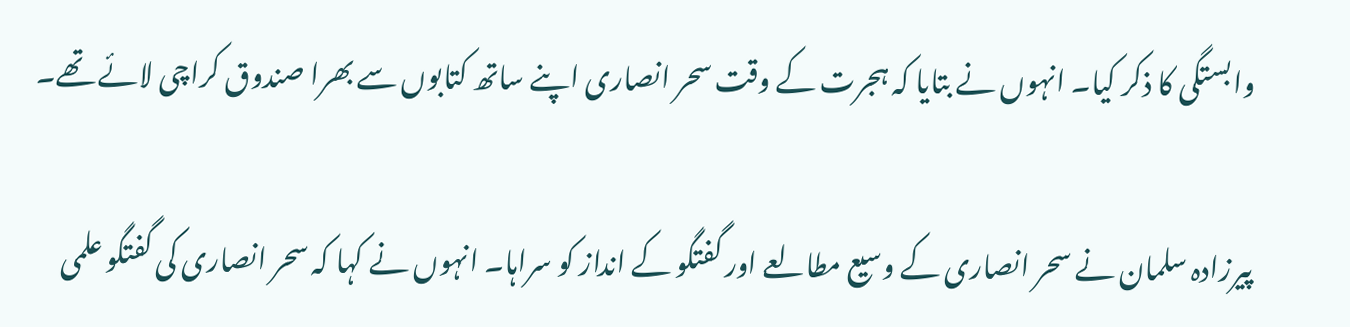وابستگی کا ذکر کیا۔ انہوں نے بتایا کہ ہجرت کے وقت سحر انصاری اپنے ساتھ کتابوں سے بھرا صندوق کراچی لائے تھے۔

پیرزادہ سلمان نے سحر انصاری کے وسیع مطالعے اور گفتگو کے انداز کو سراہا۔ انہوں نے کہا کہ سحر انصاری کی گفتگو علمی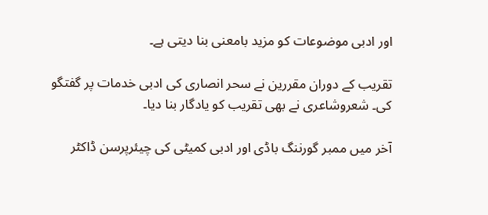اور ادبی موضوعات کو مزید بامعنی بنا دیتی ہے۔

تقریب کے دوران مقررین نے سحر انصاری کی ادبی خدمات پر گفتگو کی۔ شعروشاعری نے بھی تقریب کو یادگار بنا دیا۔

آخر میں ممبر گورننگ باڈی اور ادبی کمیٹی کی چیئرپرسن ڈاکٹر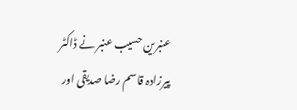عنبرین حسیب عنبر نے ڈاکٹر پیرزادہ قاسم رضا صدیقی اور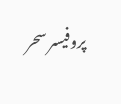پروفیسر سحر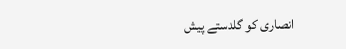انصاری کو گلدستے پیش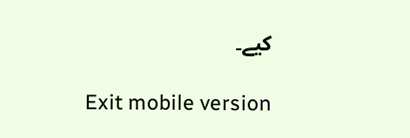کیے۔

Exit mobile version